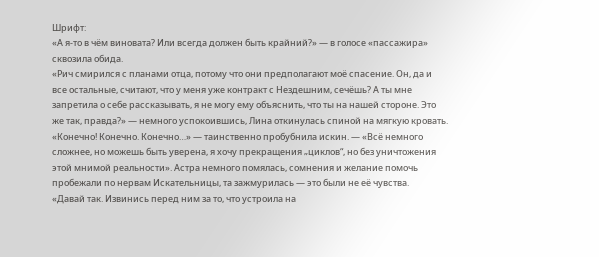Шрифт:
«А я-то в чём виновата? Или всегда должен быть крайний?» — в голосе «пассажира» сквозила обида.
«Рич смирился с планами отца, потому что они предполагают моё спасение. Он, да и все остальные, считают, что у меня уже контракт с Нездешним, сечёшь? А ты мне запретила о себе рассказывать, я не могу ему объяснить, что ты на нашей стороне. Это же так, правда?» — немного успокоившись, Лина откинулась спиной на мягкую кровать.
«Конечно! Конечно. Конечно…» — таинственно пробубнила искин. — «Всё немного сложнее, но можешь быть уверена, я хочу прекращения „циклов“, но без уничтожения этой мнимой реальности». Астра немного помялась, сомнения и желание помочь пробежали по нервам Искательницы, та зажмурилась — это были не её чувства.
«Давай так. Извинись перед ним за то, что устроила на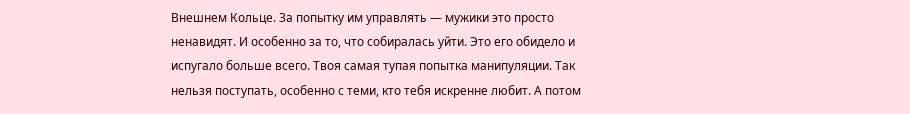Внешнем Кольце. За попытку им управлять — мужики это просто ненавидят. И особенно за то, что собиралась уйти. Это его обидело и испугало больше всего. Твоя самая тупая попытка манипуляции. Так нельзя поступать, особенно с теми, кто тебя искренне любит. А потом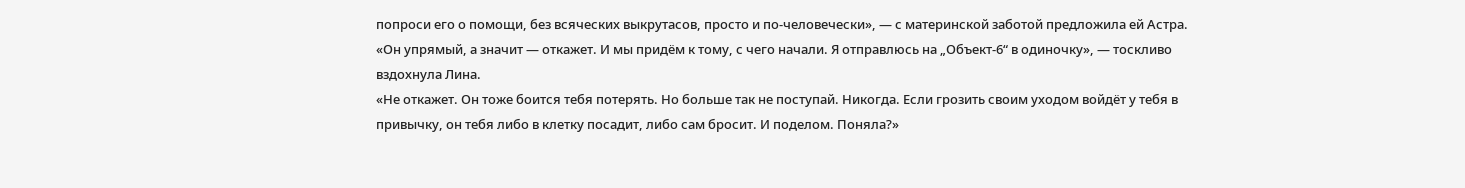попроси его о помощи, без всяческих выкрутасов, просто и по-человечески», — с материнской заботой предложила ей Астра.
«Он упрямый, а значит — откажет. И мы придём к тому, с чего начали. Я отправлюсь на „Объект-6“ в одиночку», — тоскливо вздохнула Лина.
«Не откажет. Он тоже боится тебя потерять. Но больше так не поступай. Никогда. Если грозить своим уходом войдёт у тебя в привычку, он тебя либо в клетку посадит, либо сам бросит. И поделом. Поняла?»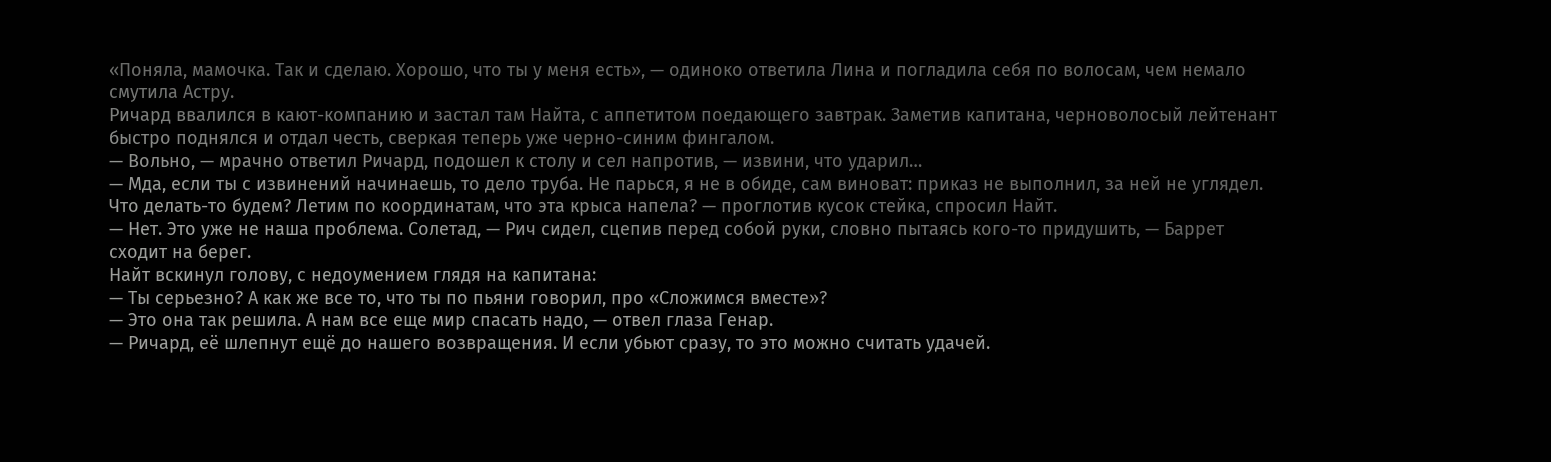«Поняла, мамочка. Так и сделаю. Хорошо, что ты у меня есть», — одиноко ответила Лина и погладила себя по волосам, чем немало смутила Астру.
Ричард ввалился в кают-компанию и застал там Найта, с аппетитом поедающего завтрак. Заметив капитана, черноволосый лейтенант быстро поднялся и отдал честь, сверкая теперь уже черно-синим фингалом.
— Вольно, — мрачно ответил Ричард, подошел к столу и сел напротив, — извини, что ударил…
— Мда, если ты с извинений начинаешь, то дело труба. Не парься, я не в обиде, сам виноват: приказ не выполнил, за ней не углядел. Что делать-то будем? Летим по координатам, что эта крыса напела? — проглотив кусок стейка, спросил Найт.
— Нет. Это уже не наша проблема. Солетад, — Рич сидел, сцепив перед собой руки, словно пытаясь кого-то придушить, — Баррет сходит на берег.
Найт вскинул голову, с недоумением глядя на капитана:
— Ты серьезно? А как же все то, что ты по пьяни говорил, про «Сложимся вместе»?
— Это она так решила. А нам все еще мир спасать надо, — отвел глаза Генар.
— Ричард, её шлепнут ещё до нашего возвращения. И если убьют сразу, то это можно считать удачей.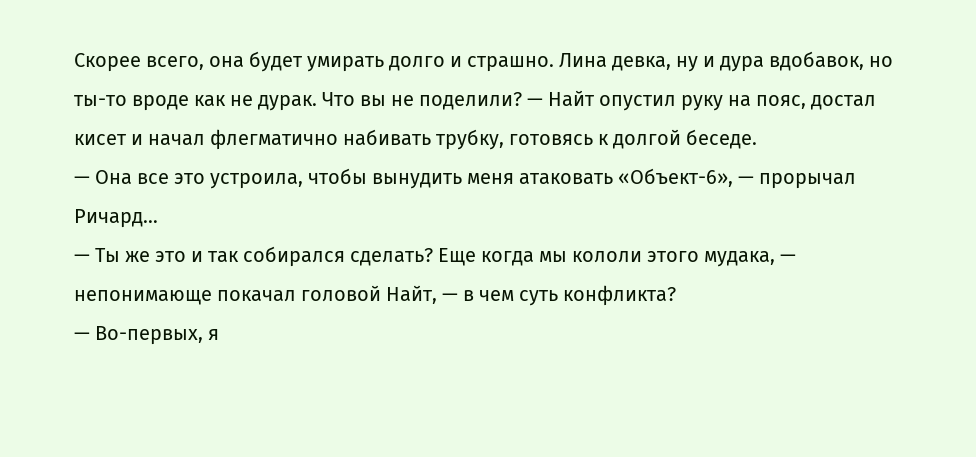Скорее всего, она будет умирать долго и страшно. Лина девка, ну и дура вдобавок, но ты-то вроде как не дурак. Что вы не поделили? — Найт опустил руку на пояс, достал кисет и начал флегматично набивать трубку, готовясь к долгой беседе.
— Она все это устроила, чтобы вынудить меня атаковать «Объект-6», — прорычал Ричард…
— Ты же это и так собирался сделать? Еще когда мы кололи этого мудака, — непонимающе покачал головой Найт, — в чем суть конфликта?
— Во-первых, я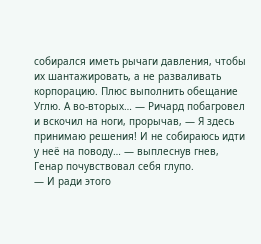собирался иметь рычаги давления, чтобы их шантажировать, а не разваливать корпорацию. Плюс выполнить обещание Углю. А во-вторых… — Ричард побагровел и вскочил на ноги, прорычав, — Я здесь принимаю решения! И не собираюсь идти у неё на поводу… — выплеснув гнев, Генар почувствовал себя глупо.
— И ради этого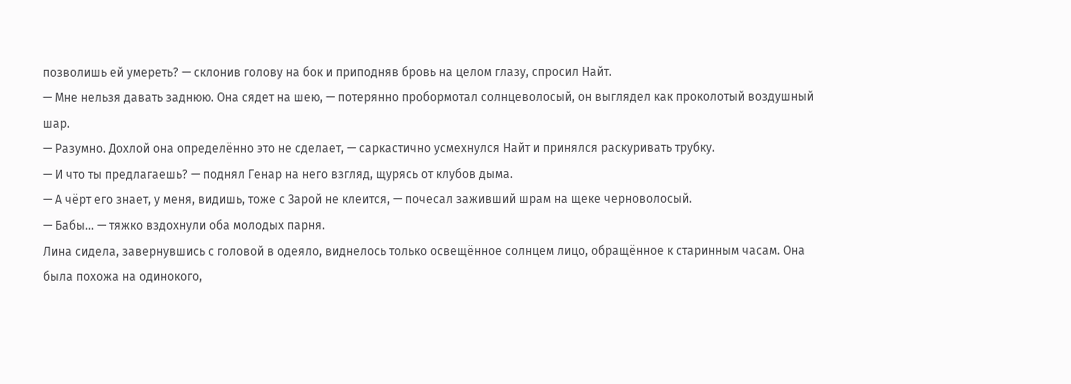позволишь ей умереть? — склонив голову на бок и приподняв бровь на целом глазу, спросил Найт.
— Мне нельзя давать заднюю. Она сядет на шею, — потерянно пробормотал солнцеволосый, он выглядел как проколотый воздушный шар.
— Разумно. Дохлой она определённо это не сделает, — саркастично усмехнулся Найт и принялся раскуривать трубку.
— И что ты предлагаешь? — поднял Генар на него взгляд, щурясь от клубов дыма.
— А чёрт его знает, у меня, видишь, тоже с Зарой не клеится, — почесал заживший шрам на щеке черноволосый.
— Бабы… — тяжко вздохнули оба молодых парня.
Лина сидела, завернувшись с головой в одеяло, виднелось только освещённое солнцем лицо, обращённое к старинным часам. Она была похожа на одинокого,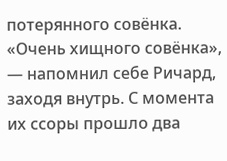потерянного совёнка. «Очень хищного совёнка», — напомнил себе Ричард, заходя внутрь. С момента их ссоры прошло два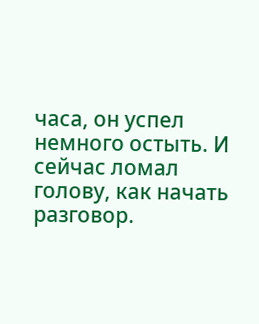часа, он успел немного остыть. И сейчас ломал голову, как начать разговор.